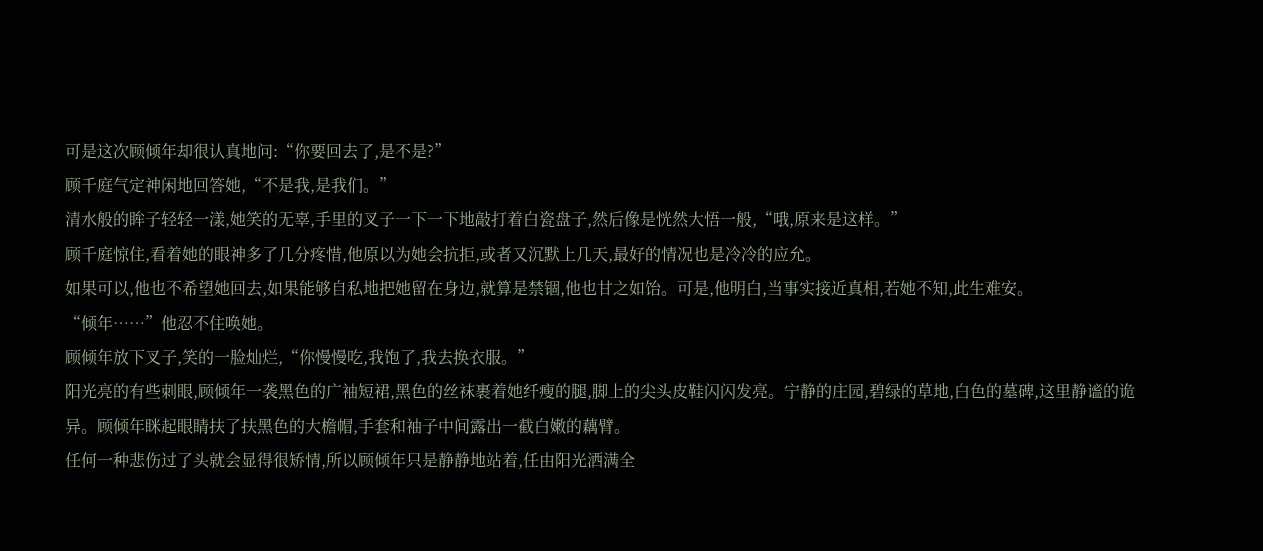可是这次顾倾年却很认真地问:“你要回去了,是不是?”
顾千庭气定神闲地回答她,“不是我,是我们。”
清水般的眸子轻轻一漾,她笑的无辜,手里的叉子一下一下地敲打着白瓷盘子,然后像是恍然大悟一般,“哦,原来是这样。”
顾千庭惊住,看着她的眼神多了几分疼惜,他原以为她会抗拒,或者又沉默上几天,最好的情况也是冷冷的应允。
如果可以,他也不希望她回去,如果能够自私地把她留在身边,就算是禁锢,他也甘之如饴。可是,他明白,当事实接近真相,若她不知,此生难安。
“倾年……”他忍不住唤她。
顾倾年放下叉子,笑的一脸灿烂,“你慢慢吃,我饱了,我去换衣服。”
阳光亮的有些刺眼,顾倾年一袭黑色的广袖短裙,黑色的丝袜裹着她纤瘦的腿,脚上的尖头皮鞋闪闪发亮。宁静的庄园,碧绿的草地,白色的墓碑,这里静谧的诡异。顾倾年眯起眼睛扶了扶黑色的大檐帽,手套和袖子中间露出一截白嫩的藕臂。
任何一种悲伤过了头就会显得很矫情,所以顾倾年只是静静地站着,任由阳光洒满全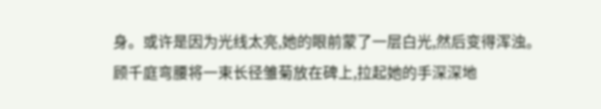身。或许是因为光线太亮,她的眼前蒙了一层白光,然后变得浑浊。
顾千庭弯腰将一束长径雏菊放在碑上,拉起她的手深深地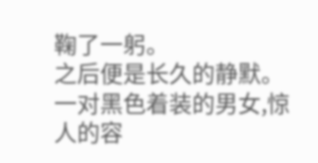鞠了一躬。
之后便是长久的静默。
一对黑色着装的男女,惊人的容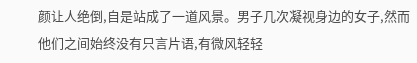颜让人绝倒,自是站成了一道风景。男子几次凝视身边的女子,然而他们之间始终没有只言片语,有微风轻轻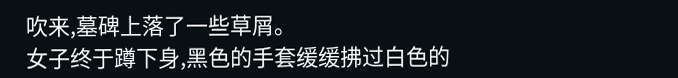吹来,墓碑上落了一些草屑。
女子终于蹲下身,黑色的手套缓缓拂过白色的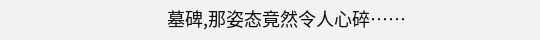墓碑,那姿态竟然令人心碎……